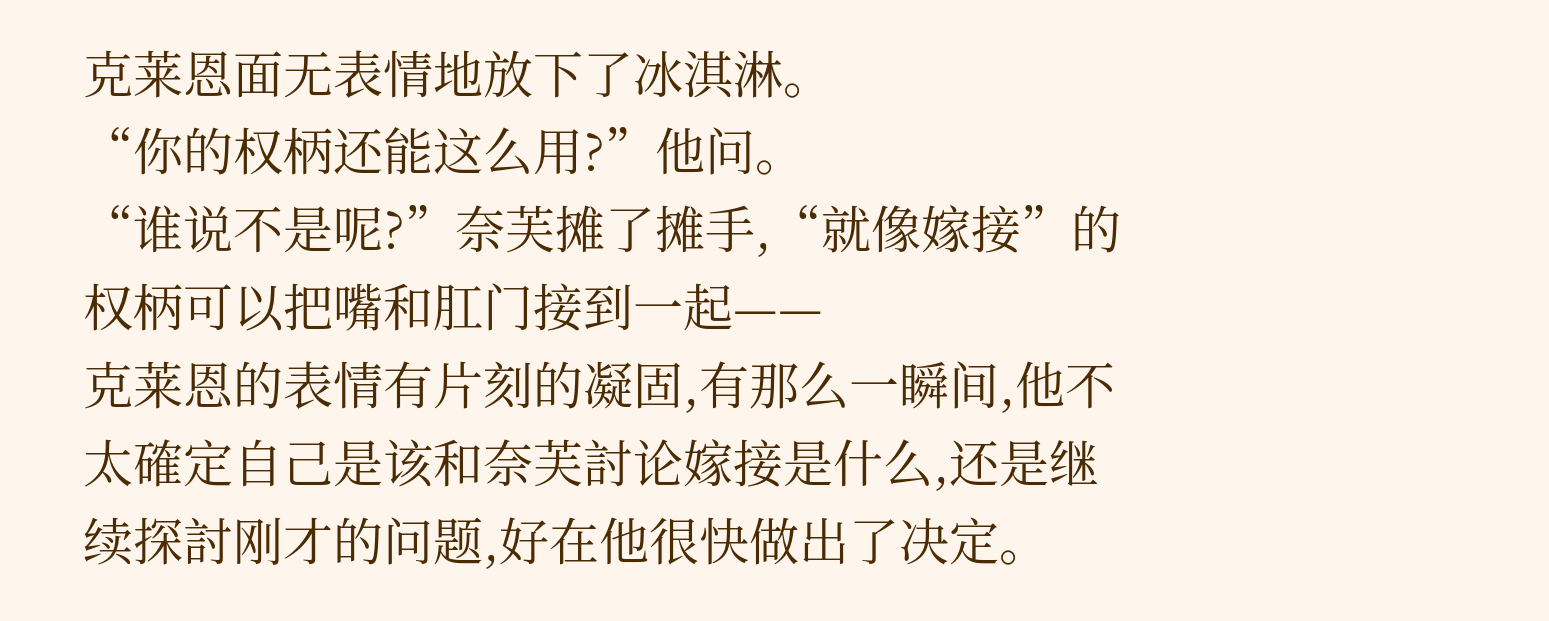克莱恩面无表情地放下了冰淇淋。
“你的权柄还能这么用?”他问。
“谁说不是呢?”奈芙摊了摊手,“就像嫁接”的权柄可以把嘴和肛门接到一起——
克莱恩的表情有片刻的凝固,有那么一瞬间,他不太確定自己是该和奈芙討论嫁接是什么,还是继续探討刚才的问题,好在他很快做出了决定。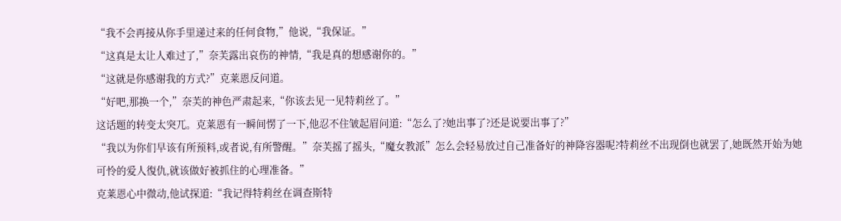“我不会再接从你手里递过来的任何食物,”他说,“我保证。”
“这真是太让人难过了,”奈芙露出哀伤的神情,“我是真的想感谢你的。”
“这就是你感谢我的方式?”克莱恩反问道。
“好吧,那换一个,”奈芙的神色严肃起来,“你该去见一见特莉丝了。”
这话题的转变太突兀。克莱恩有一瞬间愣了一下,他忍不住皱起眉问道:“怎么了?她出事了?还是说要出事了?”
“我以为你们早该有所预料,或者说,有所警醒。”奈芙摇了摇头,“魔女教派”怎么会轻易放过自己准备好的神降容器呢?特莉丝不出现倒也就罢了,她既然开始为她可怜的爱人復仇,就该做好被抓住的心理准备。”
克莱恩心中微动,他试探道:“我记得特莉丝在调查斯特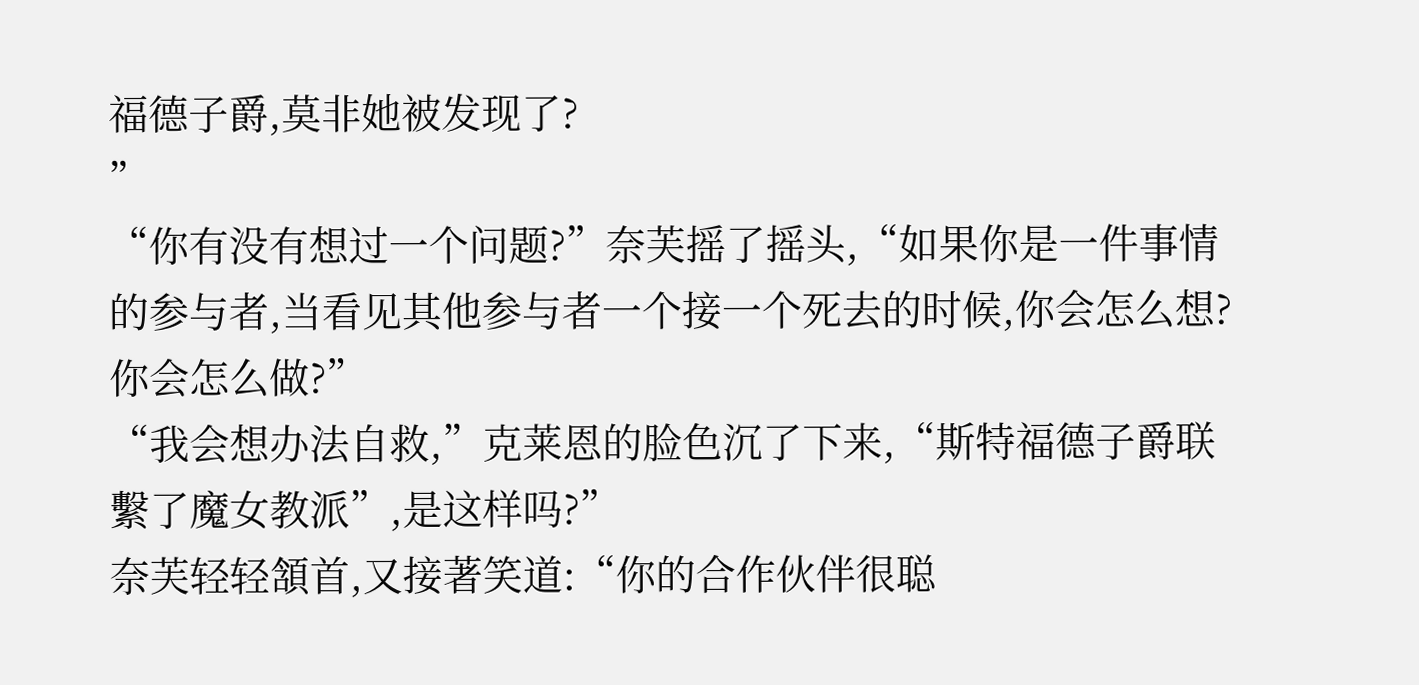福德子爵,莫非她被发现了?
”
“你有没有想过一个问题?”奈芙摇了摇头,“如果你是一件事情的参与者,当看见其他参与者一个接一个死去的时候,你会怎么想?你会怎么做?”
“我会想办法自救,”克莱恩的脸色沉了下来,“斯特福德子爵联繫了魔女教派”,是这样吗?”
奈芙轻轻頷首,又接著笑道:“你的合作伙伴很聪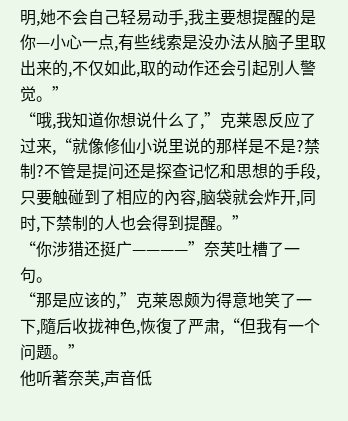明,她不会自己轻易动手,我主要想提醒的是你—小心一点,有些线索是没办法从脑子里取出来的,不仅如此,取的动作还会引起別人警觉。”
“哦,我知道你想说什么了,”克莱恩反应了过来,“就像修仙小说里说的那样是不是?禁制?不管是提问还是探查记忆和思想的手段,只要触碰到了相应的內容,脑袋就会炸开,同时,下禁制的人也会得到提醒。”
“你涉猎还挺广————”奈芙吐槽了一句。
“那是应该的,”克莱恩颇为得意地笑了一下,隨后收拢神色,恢復了严肃,“但我有一个问题。”
他听著奈芙,声音低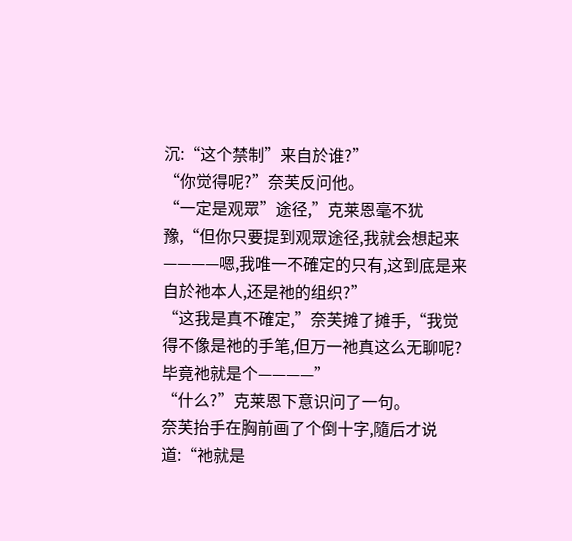沉:“这个禁制”来自於谁?”
“你觉得呢?”奈芙反问他。
“一定是观眾”途径,”克莱恩毫不犹豫,“但你只要提到观眾途径,我就会想起来————嗯,我唯一不確定的只有,这到底是来自於祂本人,还是祂的组织?”
“这我是真不確定,”奈芙摊了摊手,“我觉得不像是祂的手笔,但万一祂真这么无聊呢?毕竟祂就是个————”
“什么?”克莱恩下意识问了一句。
奈芙抬手在胸前画了个倒十字,隨后才说道:“祂就是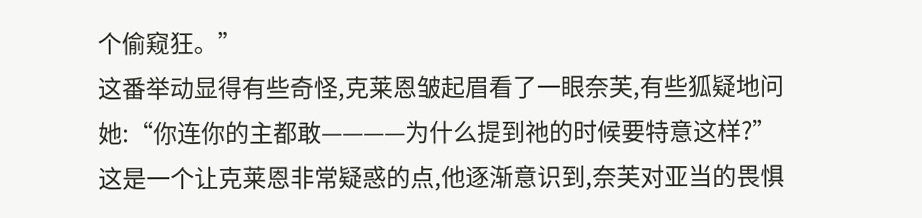个偷窥狂。”
这番举动显得有些奇怪,克莱恩皱起眉看了一眼奈芙,有些狐疑地问她:“你连你的主都敢————为什么提到祂的时候要特意这样?”
这是一个让克莱恩非常疑惑的点,他逐渐意识到,奈芙对亚当的畏惧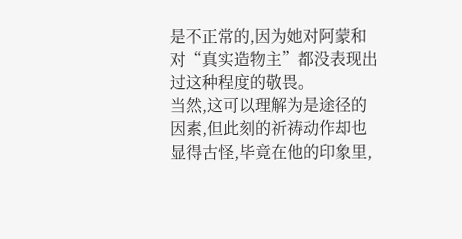是不正常的,因为她对阿蒙和对“真实造物主”都没表现出过这种程度的敬畏。
当然,这可以理解为是途径的因素,但此刻的祈祷动作却也显得古怪,毕竟在他的印象里,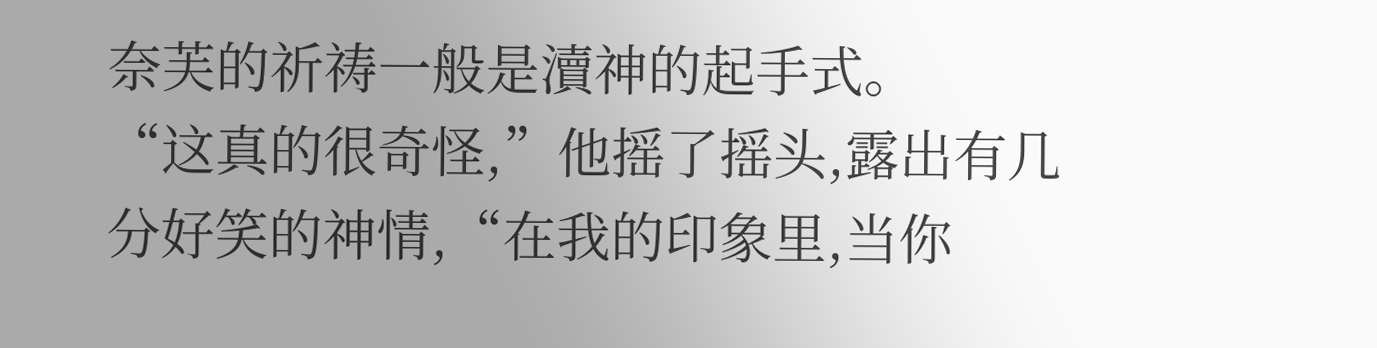奈芙的祈祷一般是瀆神的起手式。
“这真的很奇怪,”他摇了摇头,露出有几分好笑的神情,“在我的印象里,当你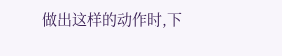做出这样的动作时,下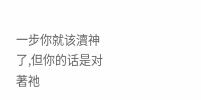一步你就该瀆神了,但你的话是对著祂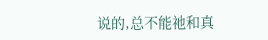说的,总不能祂和真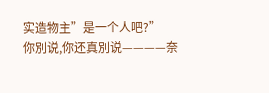实造物主”是一个人吧?”
你別说,你还真別说————奈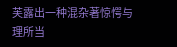芙露出一种混杂著惊愕与理所当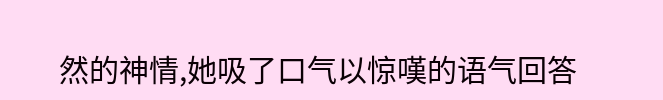然的神情,她吸了口气以惊嘆的语气回答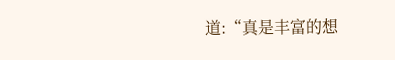道:“真是丰富的想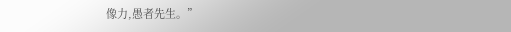像力,愚者先生。”